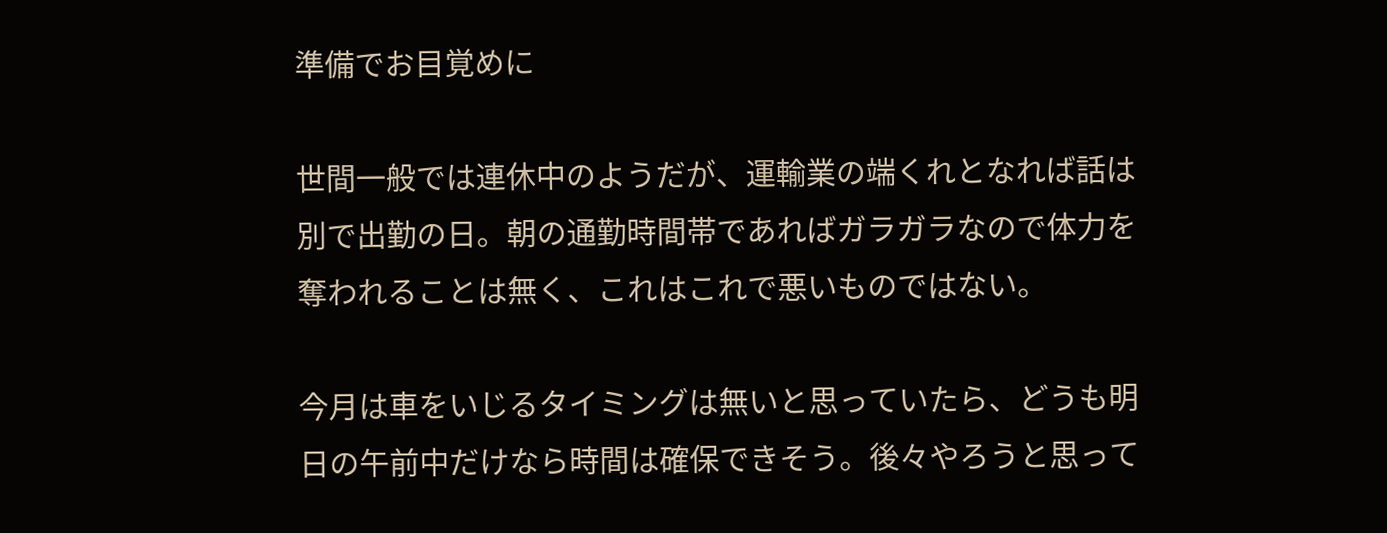準備でお目覚めに

世間一般では連休中のようだが、運輸業の端くれとなれば話は別で出勤の日。朝の通勤時間帯であればガラガラなので体力を奪われることは無く、これはこれで悪いものではない。

今月は車をいじるタイミングは無いと思っていたら、どうも明日の午前中だけなら時間は確保できそう。後々やろうと思って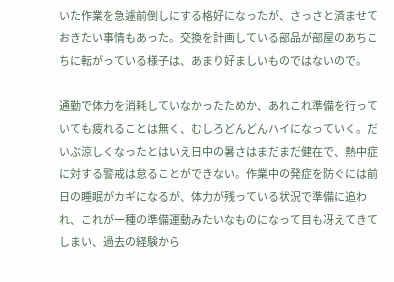いた作業を急遽前倒しにする格好になったが、さっさと済ませておきたい事情もあった。交換を計画している部品が部屋のあちこちに転がっている様子は、あまり好ましいものではないので。

通勤で体力を消耗していなかったためか、あれこれ準備を行っていても疲れることは無く、むしろどんどんハイになっていく。だいぶ涼しくなったとはいえ日中の暑さはまだまだ健在で、熱中症に対する警戒は怠ることができない。作業中の発症を防ぐには前日の睡眠がカギになるが、体力が残っている状況で準備に追われ、これが一種の準備運動みたいなものになって目も冴えてきてしまい、過去の経験から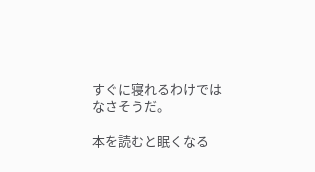すぐに寝れるわけではなさそうだ。

本を読むと眠くなる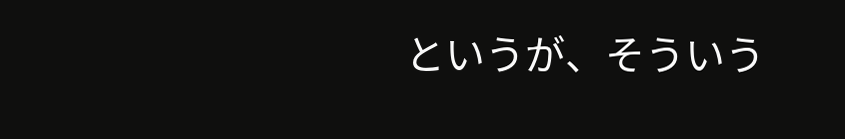というが、そういう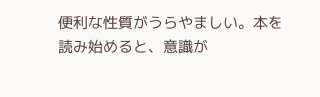便利な性質がうらやましい。本を読み始めると、意識が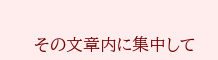その文章内に集中して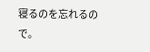寝るのを忘れるので。